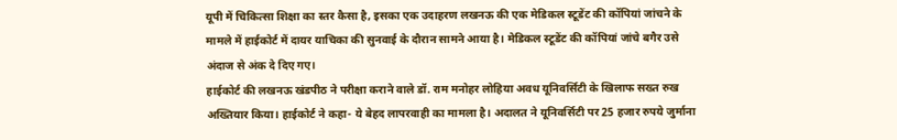यूपी में चिकित्सा शिक्षा का स्तर कैसा है, इसका एक उदाहरण लखनऊ की एक मेडिकल स्टूडेंट की कॉपियां जांचने के मामले में हाईकोर्ट में दायर याचिका की सुनवाई के दौरान सामने आया है। मेडिकल स्टूडेंट की कॉपियां जांचे बगैर उसे अंदाज से अंक दे दिए गए।
हाईकोर्ट की लखनऊ खंडपीठ ने परीक्षा कराने वाले डॉ. राम मनोहर लोहिया अवध यूनिवर्सिटी के खिलाफ सख्त रुख अख्तियार किया। हाईकोर्ट ने कहा- ये बेहद लापरवाही का मामला है। अदालत ने यूनिवर्सिटी पर 25 हजार रुपये जुर्माना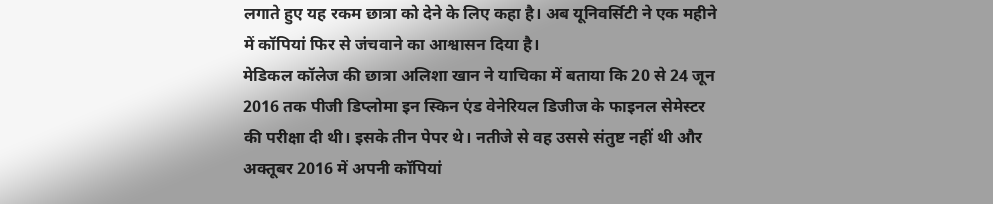लगाते हुए यह रकम छात्रा को देने के लिए कहा है। अब यूनिवर्सिटी ने एक महीने में कॉपियां फिर से जंचवाने का आश्वासन दिया है।
मेडिकल कॉलेज की छात्रा अलिशा खान ने याचिका में बताया कि 20 से 24 जून 2016 तक पीजी डिप्लोमा इन स्किन एंड वेनेरियल डिजीज के फाइनल सेमेस्टर की परीक्षा दी थी। इसके तीन पेपर थे। नतीजे से वह उससे संतुष्ट नहीं थी और अक्तूबर 2016 में अपनी कॉपियां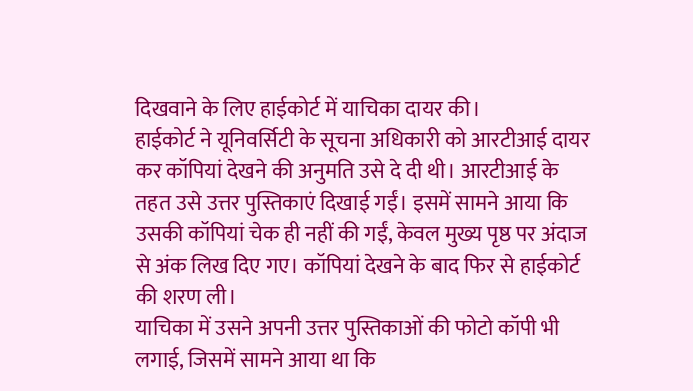दिखवाने के लिए हाईकोर्ट में याचिका दायर की।
हाईकोर्ट ने यूनिवर्सिटी के सूचना अधिकारी को आरटीआई दायर कर कॉपियां देखने की अनुमति उसे दे दी थी। आरटीआई के तहत उसे उत्तर पुस्तिकाएं दिखाई गईं। इसमें सामने आया कि उसकी कॉपियां चेक ही नहीं की गईं, केवल मुख्य पृष्ठ पर अंदाज से अंक लिख दिए गए। कॉपियां देखने के बाद फिर से हाईकोर्ट की शरण ली।
याचिका में उसने अपनी उत्तर पुस्तिकाओं की फोटो कॉपी भी लगाई, जिसमें सामने आया था कि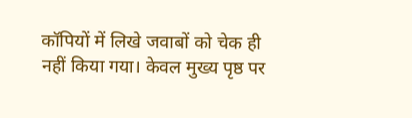कॉपियों में लिखे जवाबों को चेक ही नहीं किया गया। केवल मुख्य पृष्ठ पर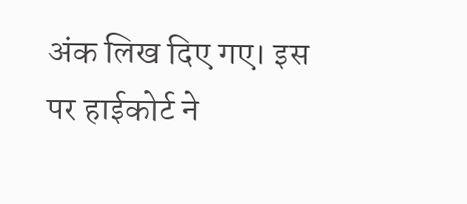अंक लिख दिए गए। इस पर हाईकोर्ट ने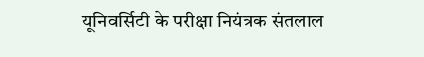यूनिवर्सिटी के परीक्षा नियंत्रक संतलाल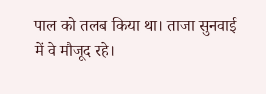पाल को तलब किया था। ताजा सुनवाई में वे मौजूद रहे।